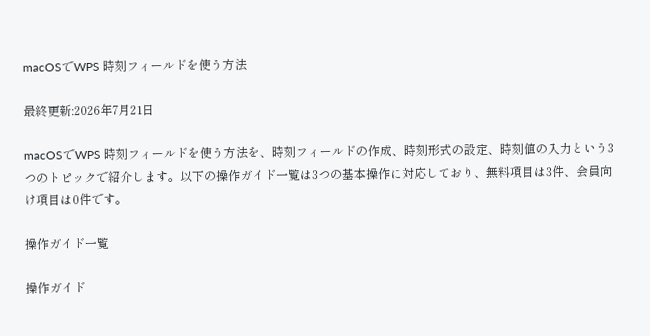macOSでWPS 時刻フィールドを使う方法

最終更新:2026年7月21日

macOSでWPS 時刻フィールドを使う方法を、時刻フィールドの作成、時刻形式の設定、時刻値の入力という3つのトピックで紹介します。以下の操作ガイド一覧は3つの基本操作に対応しており、無料項目は3件、会員向け項目は0件です。

操作ガイド一覧

操作ガイド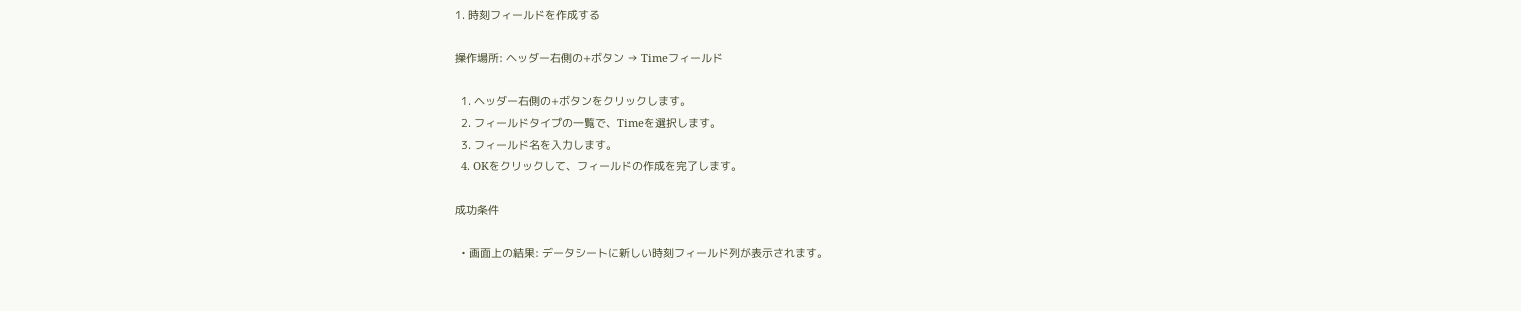1. 時刻フィールドを作成する

操作場所: ヘッダー右側の+ボタン → Timeフィールド

  1. ヘッダー右側の+ボタンをクリックします。
  2. フィールドタイプの一覧で、Timeを選択します。
  3. フィールド名を入力します。
  4. OKをクリックして、フィールドの作成を完了します。

成功条件

  • 画面上の結果: データシートに新しい時刻フィールド列が表示されます。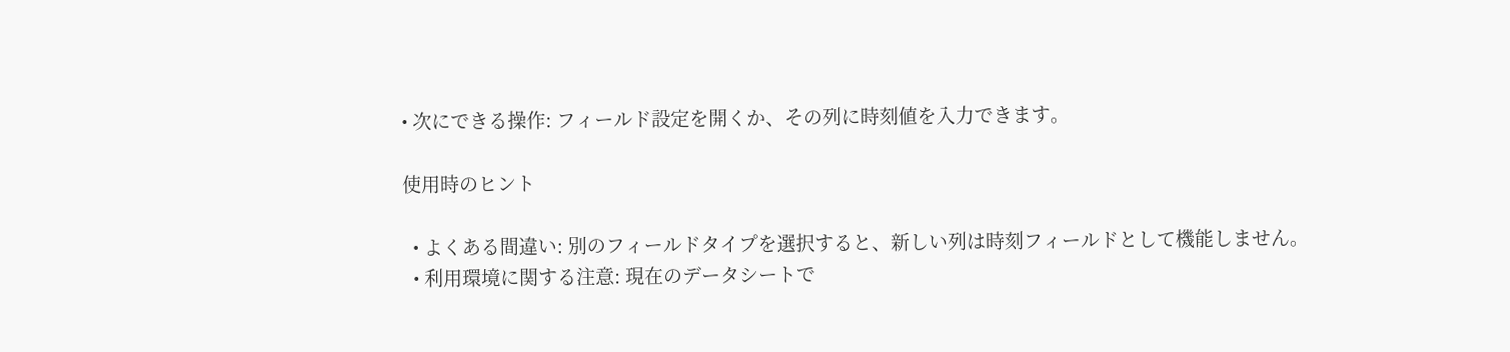• 次にできる操作: フィールド設定を開くか、その列に時刻値を入力できます。

使用時のヒント

  • よくある間違い: 別のフィールドタイプを選択すると、新しい列は時刻フィールドとして機能しません。
  • 利用環境に関する注意: 現在のデータシートで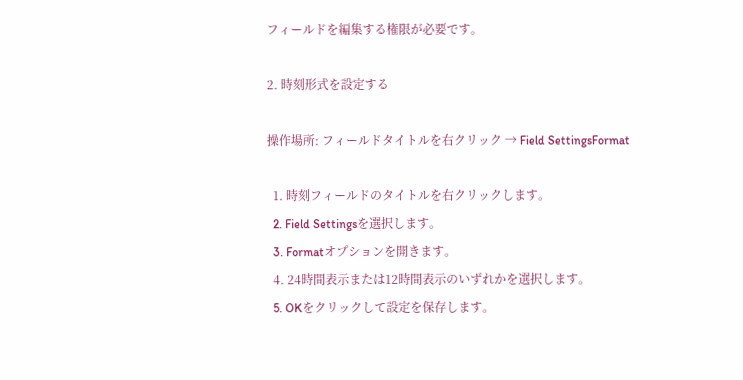フィールドを編集する権限が必要です。

2. 時刻形式を設定する

操作場所: フィールドタイトルを右クリック → Field SettingsFormat

  1. 時刻フィールドのタイトルを右クリックします。
  2. Field Settingsを選択します。
  3. Formatオプションを開きます。
  4. 24時間表示または12時間表示のいずれかを選択します。
  5. OKをクリックして設定を保存します。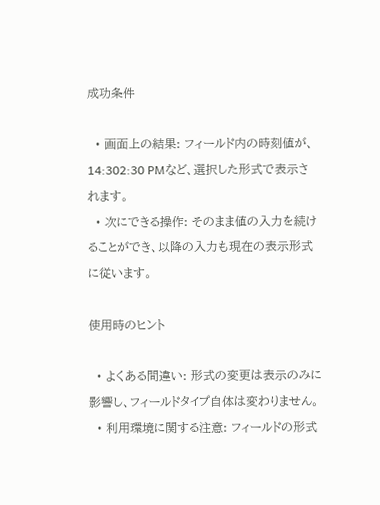成功条件

  • 画面上の結果: フィールド内の時刻値が、14:302:30 PMなど、選択した形式で表示されます。
  • 次にできる操作: そのまま値の入力を続けることができ、以降の入力も現在の表示形式に従います。

使用時のヒント

  • よくある間違い: 形式の変更は表示のみに影響し、フィールドタイプ自体は変わりません。
  • 利用環境に関する注意: フィールドの形式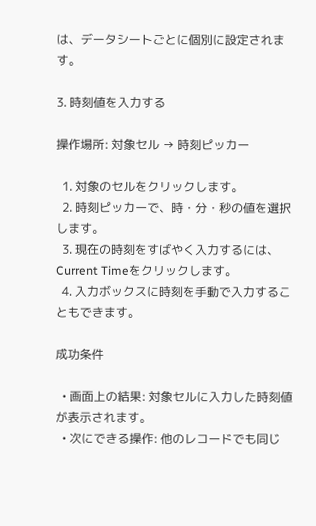は、データシートごとに個別に設定されます。

3. 時刻値を入力する

操作場所: 対象セル → 時刻ピッカー

  1. 対象のセルをクリックします。
  2. 時刻ピッカーで、時・分・秒の値を選択します。
  3. 現在の時刻をすばやく入力するには、Current Timeをクリックします。
  4. 入力ボックスに時刻を手動で入力することもできます。

成功条件

  • 画面上の結果: 対象セルに入力した時刻値が表示されます。
  • 次にできる操作: 他のレコードでも同じ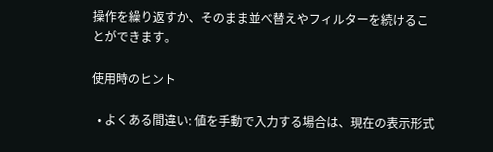操作を繰り返すか、そのまま並べ替えやフィルターを続けることができます。

使用時のヒント

  • よくある間違い: 値を手動で入力する場合は、現在の表示形式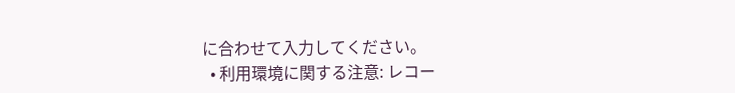に合わせて入力してください。
  • 利用環境に関する注意: レコー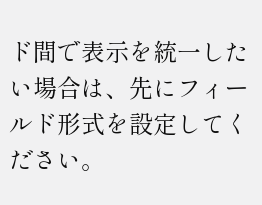ド間で表示を統一したい場合は、先にフィールド形式を設定してください。